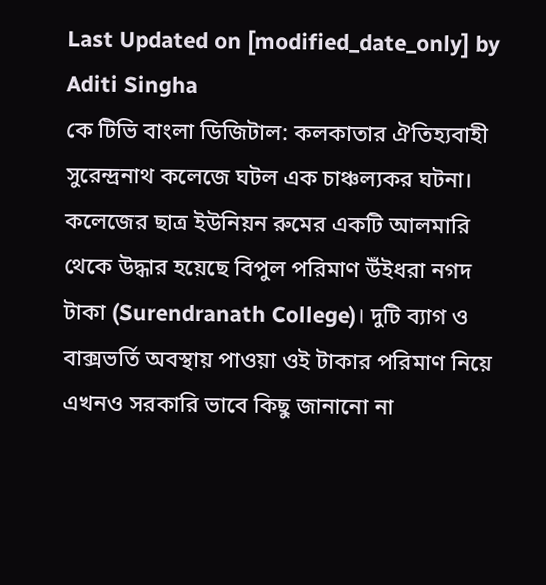Last Updated on [modified_date_only] by Aditi Singha
কে টিভি বাংলা ডিজিটাল: কলকাতার ঐতিহ্যবাহী সুরেন্দ্রনাথ কলেজে ঘটল এক চাঞ্চল্যকর ঘটনা। কলেজের ছাত্র ইউনিয়ন রুমের একটি আলমারি থেকে উদ্ধার হয়েছে বিপুল পরিমাণ উঁইধরা নগদ টাকা (Surendranath College)। দুটি ব্যাগ ও বাক্সভর্তি অবস্থায় পাওয়া ওই টাকার পরিমাণ নিয়ে এখনও সরকারি ভাবে কিছু জানানো না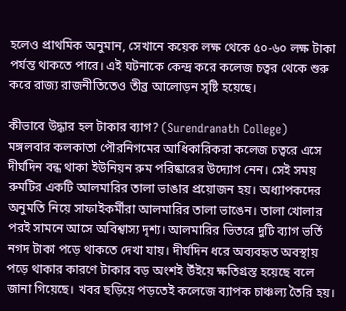হলেও প্রাথমিক অনুমান, সেখানে কয়েক লক্ষ থেকে ৫০-৬০ লক্ষ টাকা পর্যন্ত থাকতে পারে। এই ঘটনাকে কেন্দ্র করে কলেজ চত্বর থেকে শুরু করে রাজ্য রাজনীতিতেও তীব্র আলোড়ন সৃষ্টি হয়েছে।

কীভাবে উদ্ধার হল টাকার ব্যাগ? (Surendranath College)
মঙ্গলবার কলকাতা পৌরনিগমের আধিকারিকরা কলেজ চত্বরে এসে দীর্ঘদিন বন্ধ থাকা ইউনিয়ন রুম পরিষ্কারের উদ্যোগ নেন। সেই সময় রুমটির একটি আলমারির তালা ভাঙার প্রয়োজন হয়। অধ্যাপকদের অনুমতি নিয়ে সাফাইকর্মীরা আলমারির তালা ভাঙেন। তালা খোলার পরই সামনে আসে অবিশ্বাস্য দৃশ্য। আলমারির ভিতরে দুটি ব্যাগ ভর্তি নগদ টাকা পড়ে থাকতে দেখা যায়। দীর্ঘদিন ধরে অব্যবহৃত অবস্থায় পড়ে থাকার কারণে টাকার বড় অংশই উঁইয়ে ক্ষতিগ্রস্ত হয়েছে বলে জানা গিয়েছে। খবর ছড়িয়ে পড়তেই কলেজে ব্যাপক চাঞ্চল্য তৈরি হয়।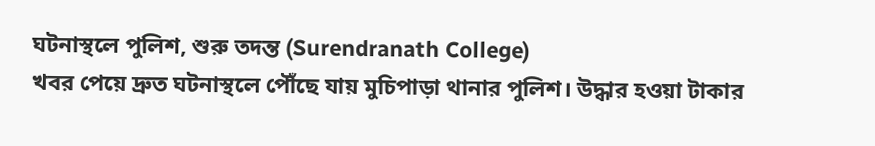ঘটনাস্থলে পুলিশ, শুরু তদন্ত (Surendranath College)
খবর পেয়ে দ্রুত ঘটনাস্থলে পৌঁছে যায় মুচিপাড়া থানার পুলিশ। উদ্ধার হওয়া টাকার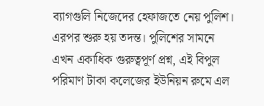ব্যাগগুলি নিজেদের হেফাজতে নেয় পুলিশ। এরপর শুরু হয় তদন্ত। পুলিশের সামনে এখন একাধিক গুরুত্বপূর্ণ প্রশ্ন, এই বিপুল পরিমাণ টাকা কলেজের ইউনিয়ন রুমে এল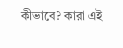কীভাবে? কারা এই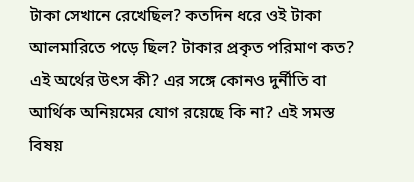টাকা সেখানে রেখেছিল? কতদিন ধরে ওই টাকা আলমারিতে পড়ে ছিল? টাকার প্রকৃত পরিমাণ কত? এই অর্থের উৎস কী? এর সঙ্গে কোনও দুর্নীতি বা আর্থিক অনিয়মের যোগ রয়েছে কি না? এই সমস্ত বিষয়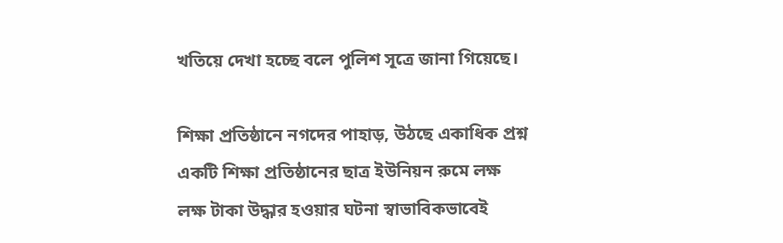খতিয়ে দেখা হচ্ছে বলে পুলিশ সূত্রে জানা গিয়েছে।

শিক্ষা প্রতিষ্ঠানে নগদের পাহাড়, উঠছে একাধিক প্রশ্ন
একটি শিক্ষা প্রতিষ্ঠানের ছাত্র ইউনিয়ন রুমে লক্ষ লক্ষ টাকা উদ্ধার হওয়ার ঘটনা স্বাভাবিকভাবেই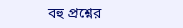বহু প্রশ্নের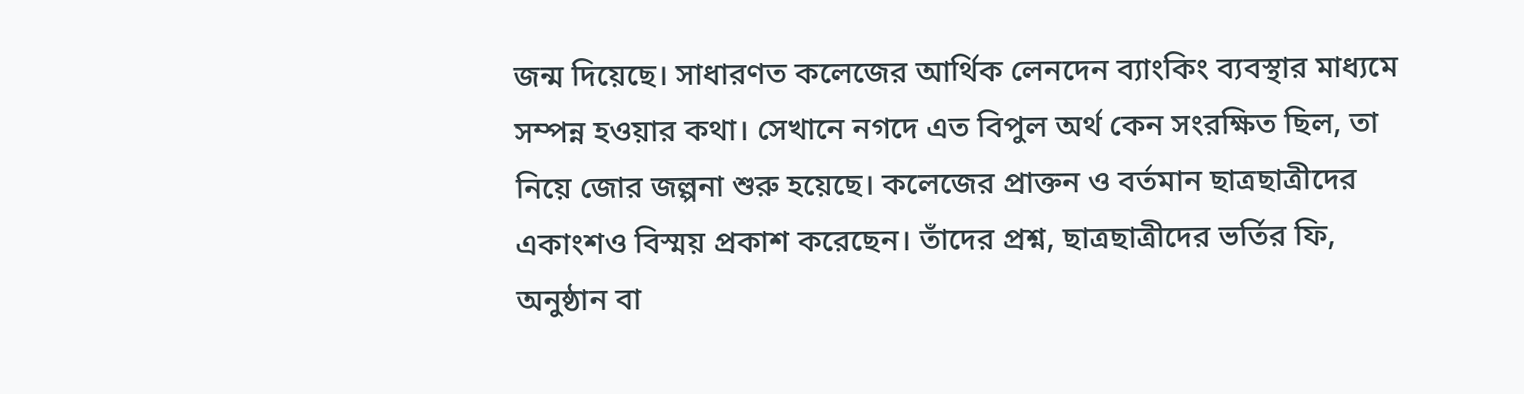জন্ম দিয়েছে। সাধারণত কলেজের আর্থিক লেনদেন ব্যাংকিং ব্যবস্থার মাধ্যমে সম্পন্ন হওয়ার কথা। সেখানে নগদে এত বিপুল অর্থ কেন সংরক্ষিত ছিল, তা নিয়ে জোর জল্পনা শুরু হয়েছে। কলেজের প্রাক্তন ও বর্তমান ছাত্রছাত্রীদের একাংশও বিস্ময় প্রকাশ করেছেন। তাঁদের প্রশ্ন, ছাত্রছাত্রীদের ভর্তির ফি, অনুষ্ঠান বা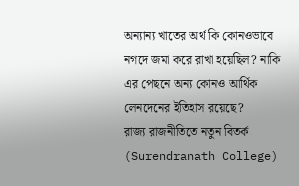অন্যান্য খাতের অর্থ কি কোনওভাবে নগদে জমা করে রাখা হয়েছিল? নাকি এর পেছনে অন্য কোনও আর্থিক লেনদেনের ইতিহাস রয়েছে?
রাজ্য রাজনীতিতে নতুন বিতর্ক (Surendranath College)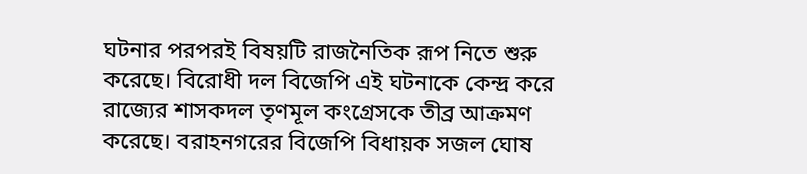ঘটনার পরপরই বিষয়টি রাজনৈতিক রূপ নিতে শুরু করেছে। বিরোধী দল বিজেপি এই ঘটনাকে কেন্দ্র করে রাজ্যের শাসকদল তৃণমূল কংগ্রেসকে তীব্র আক্রমণ করেছে। বরাহনগরের বিজেপি বিধায়ক সজল ঘোষ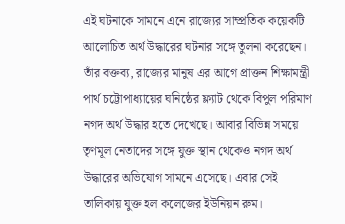এই ঘটনাকে সামনে এনে রাজ্যের সাম্প্রতিক কয়েকটি আলোচিত অর্থ উদ্ধারের ঘটনার সঙ্গে তুলনা করেছেন। তাঁর বক্তব্য, রাজ্যের মানুষ এর আগে প্রাক্তন শিক্ষামন্ত্রী পার্থ চট্টোপাধ্যায়ের ঘনিষ্ঠের ফ্ল্যাট থেকে বিপুল পরিমাণ নগদ অর্থ উদ্ধার হতে দেখেছে। আবার বিভিন্ন সময়ে তৃণমূল নেতাদের সঙ্গে যুক্ত স্থান থেকেও নগদ অর্থ উদ্ধারের অভিযোগ সামনে এসেছে। এবার সেই তালিকায় যুক্ত হল কলেজের ইউনিয়ন রুম।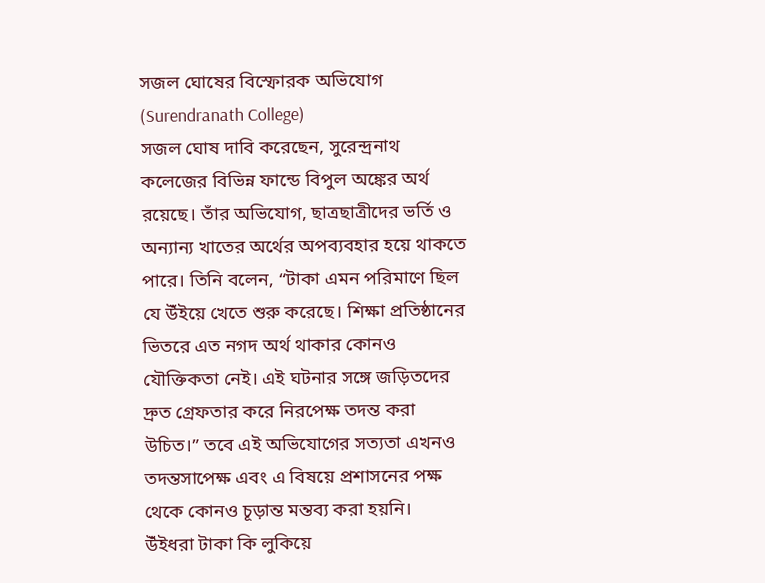সজল ঘোষের বিস্ফোরক অভিযোগ (Surendranath College)
সজল ঘোষ দাবি করেছেন, সুরেন্দ্রনাথ কলেজের বিভিন্ন ফান্ডে বিপুল অঙ্কের অর্থ রয়েছে। তাঁর অভিযোগ, ছাত্রছাত্রীদের ভর্তি ও অন্যান্য খাতের অর্থের অপব্যবহার হয়ে থাকতে পারে। তিনি বলেন, “টাকা এমন পরিমাণে ছিল যে উঁইয়ে খেতে শুরু করেছে। শিক্ষা প্রতিষ্ঠানের ভিতরে এত নগদ অর্থ থাকার কোনও যৌক্তিকতা নেই। এই ঘটনার সঙ্গে জড়িতদের দ্রুত গ্রেফতার করে নিরপেক্ষ তদন্ত করা উচিত।” তবে এই অভিযোগের সত্যতা এখনও তদন্তসাপেক্ষ এবং এ বিষয়ে প্রশাসনের পক্ষ থেকে কোনও চূড়ান্ত মন্তব্য করা হয়নি।
উঁইধরা টাকা কি লুকিয়ে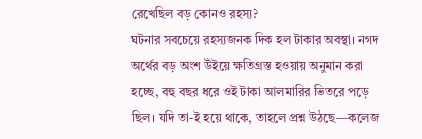রেখেছিল বড় কোনও রহস্য?
ঘটনার সবচেয়ে রহস্যজনক দিক হল টাকার অবস্থা। নগদ অর্থের বড় অংশ উঁইয়ে ক্ষতিগ্রস্ত হওয়ায় অনুমান করা হচ্ছে, বহু বছর ধরে ওই টাকা আলমারির ভিতরে পড়ে ছিল। যদি তা-ই হয়ে থাকে, তাহলে প্রশ্ন উঠছে—কলেজ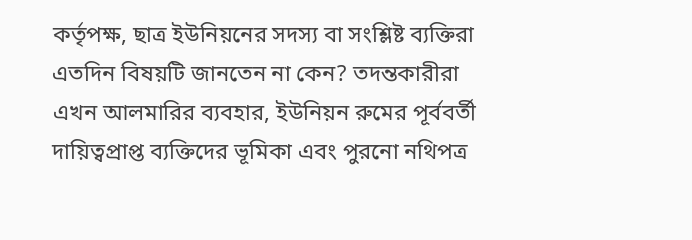কর্তৃপক্ষ, ছাত্র ইউনিয়নের সদস্য বা সংশ্লিষ্ট ব্যক্তিরা এতদিন বিষয়টি জানতেন না কেন? তদন্তকারীরা এখন আলমারির ব্যবহার, ইউনিয়ন রুমের পূর্ববর্তী দায়িত্বপ্রাপ্ত ব্যক্তিদের ভূমিকা এবং পুরনো নথিপত্র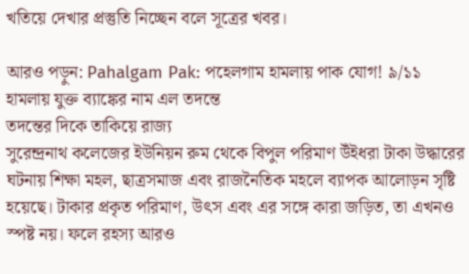খতিয়ে দেখার প্রস্তুতি নিচ্ছেন বলে সূত্রের খবর।

আরও পড়ুন: Pahalgam Pak: পহেলগাম হামলায় পাক যোগ! ৯/১১ হামলায় যুক্ত ব্যাঙ্কের নাম এল তদন্তে
তদন্তের দিকে তাকিয়ে রাজ্য
সুরেন্দ্রনাথ কলেজের ইউনিয়ন রুম থেকে বিপুল পরিমাণ উঁইধরা টাকা উদ্ধারের ঘটনায় শিক্ষা মহল, ছাত্রসমাজ এবং রাজনৈতিক মহলে ব্যাপক আলোড়ন সৃষ্টি হয়েছে। টাকার প্রকৃত পরিমাণ, উৎস এবং এর সঙ্গে কারা জড়িত, তা এখনও স্পষ্ট নয়। ফলে রহস্য আরও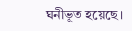ঘনীভূত হয়েছে।